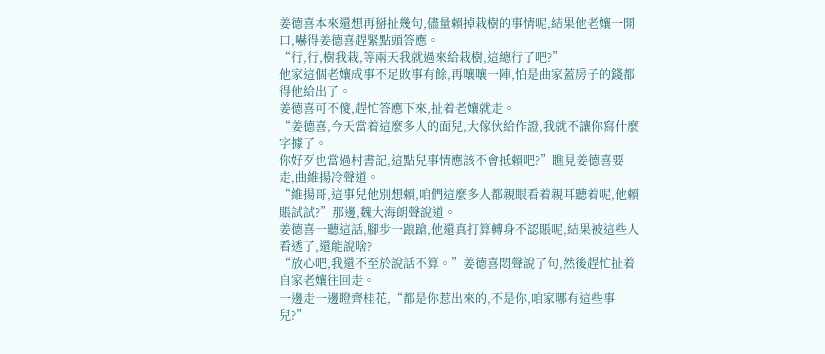姜德喜本來還想再掰扯幾句,儘量賴掉栽樹的事情呢,結果他老孃一開口,嚇得姜德喜趕緊點頭答應。
“行,行,樹我栽,等兩天我就過來給栽樹,這總行了吧?”
他家這個老孃成事不足敗事有餘,再嚷嚷一陣,怕是曲家蓋房子的錢都得他給出了。
姜德喜可不傻,趕忙答應下來,扯着老孃就走。
“姜德喜,今天當着這麼多人的面兒,大傢伙給作證,我就不讓你寫什麼字據了。
你好歹也當過村書記,這點兒事情應該不會抵賴吧?”瞧見姜德喜要走,曲維揚冷聲道。
“維揚哥,這事兒他別想賴,咱們這麼多人都親眼看着親耳聽着呢,他賴賬試試?”那邊,魏大海朗聲說道。
姜德喜一聽這話,腳步一踉蹌,他還真打算轉身不認賬呢,結果被這些人看透了,還能說啥?
“放心吧,我還不至於說話不算。”姜德喜悶聲說了句,然後趕忙扯着自家老孃往回走。
一邊走一邊瞪齊桂花,“都是你惹出來的,不是你,咱家哪有這些事兒?”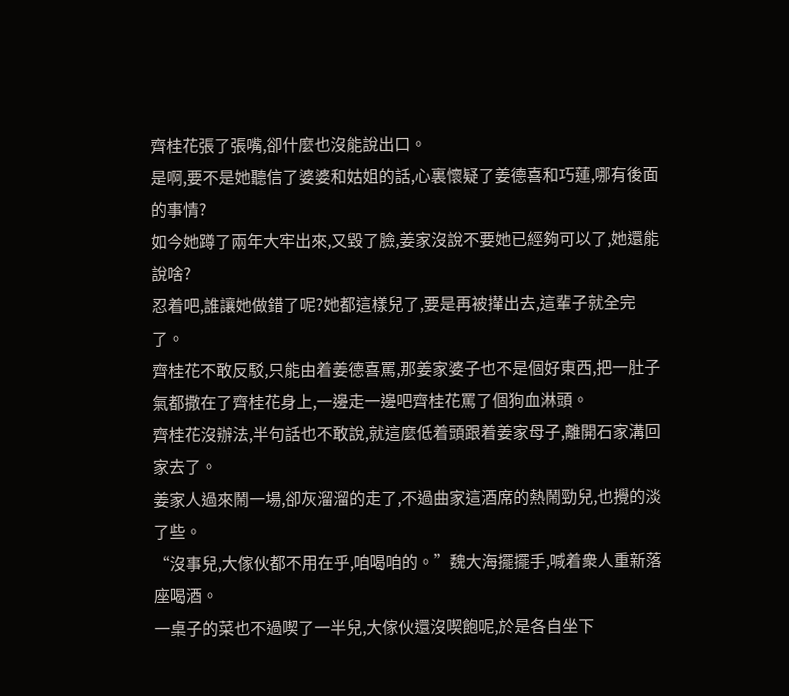齊桂花張了張嘴,卻什麼也沒能說出口。
是啊,要不是她聽信了婆婆和姑姐的話,心裏懷疑了姜德喜和巧蓮,哪有後面的事情?
如今她蹲了兩年大牢出來,又毀了臉,姜家沒說不要她已經夠可以了,她還能說啥?
忍着吧,誰讓她做錯了呢?她都這樣兒了,要是再被攆出去,這輩子就全完了。
齊桂花不敢反駁,只能由着姜德喜罵,那姜家婆子也不是個好東西,把一肚子氣都撒在了齊桂花身上,一邊走一邊吧齊桂花罵了個狗血淋頭。
齊桂花沒辦法,半句話也不敢說,就這麼低着頭跟着姜家母子,離開石家溝回家去了。
姜家人過來鬧一場,卻灰溜溜的走了,不過曲家這酒席的熱鬧勁兒,也攪的淡了些。
“沒事兒,大傢伙都不用在乎,咱喝咱的。”魏大海擺擺手,喊着衆人重新落座喝酒。
一桌子的菜也不過喫了一半兒,大傢伙還沒喫飽呢,於是各自坐下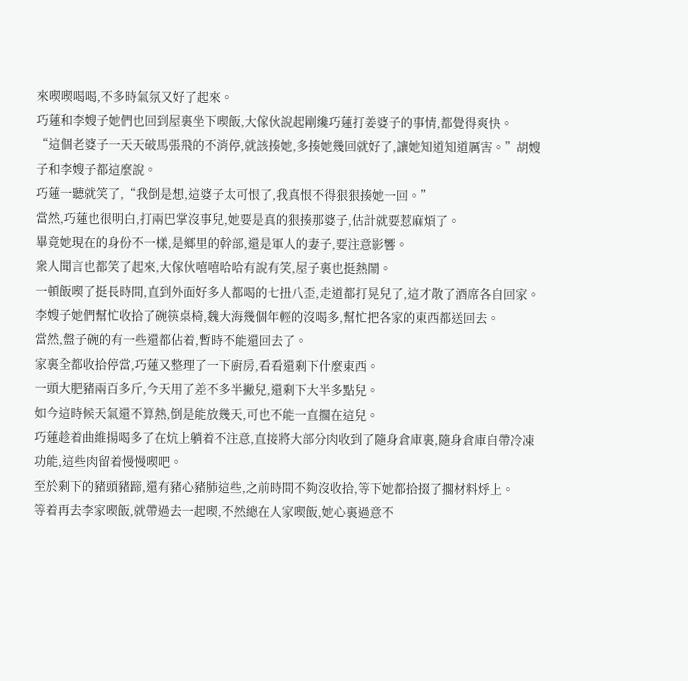來喫喫喝喝,不多時氣氛又好了起來。
巧蓮和李嫂子她們也回到屋裏坐下喫飯,大傢伙說起剛纔巧蓮打姜婆子的事情,都覺得爽快。
“這個老婆子一天天破馬張飛的不消停,就該揍她,多揍她幾回就好了,讓她知道知道厲害。”胡嫂子和李嫂子都這麼說。
巧蓮一聽就笑了,“我倒是想,這婆子太可恨了,我真恨不得狠狠揍她一回。”
當然,巧蓮也很明白,打兩巴掌沒事兒,她要是真的狠揍那婆子,估計就要惹麻煩了。
畢竟她現在的身份不一樣,是鄉里的幹部,還是軍人的妻子,要注意影響。
衆人聞言也都笑了起來,大傢伙嘻嘻哈哈有說有笑,屋子裏也挺熱鬧。
一頓飯喫了挺長時間,直到外面好多人都喝的七扭八歪,走道都打晃兒了,這才散了酒席各自回家。
李嫂子她們幫忙收拾了碗筷桌椅,魏大海幾個年輕的沒喝多,幫忙把各家的東西都送回去。
當然,盤子碗的有一些還都佔着,暫時不能還回去了。
家裏全都收拾停當,巧蓮又整理了一下廚房,看看還剩下什麼東西。
一頭大肥豬兩百多斤,今天用了差不多半撇兒,還剩下大半多點兒。
如今這時候天氣還不算熱,倒是能放幾天,可也不能一直擱在這兒。
巧蓮趁着曲維揚喝多了在炕上躺着不注意,直接將大部分肉收到了隨身倉庫裏,隨身倉庫自帶冷凍功能,這些肉留着慢慢喫吧。
至於剩下的豬頭豬蹄,還有豬心豬肺這些,之前時間不夠沒收拾,等下她都拾掇了擱材料烀上。
等着再去李家喫飯,就帶過去一起喫,不然總在人家喫飯,她心裏過意不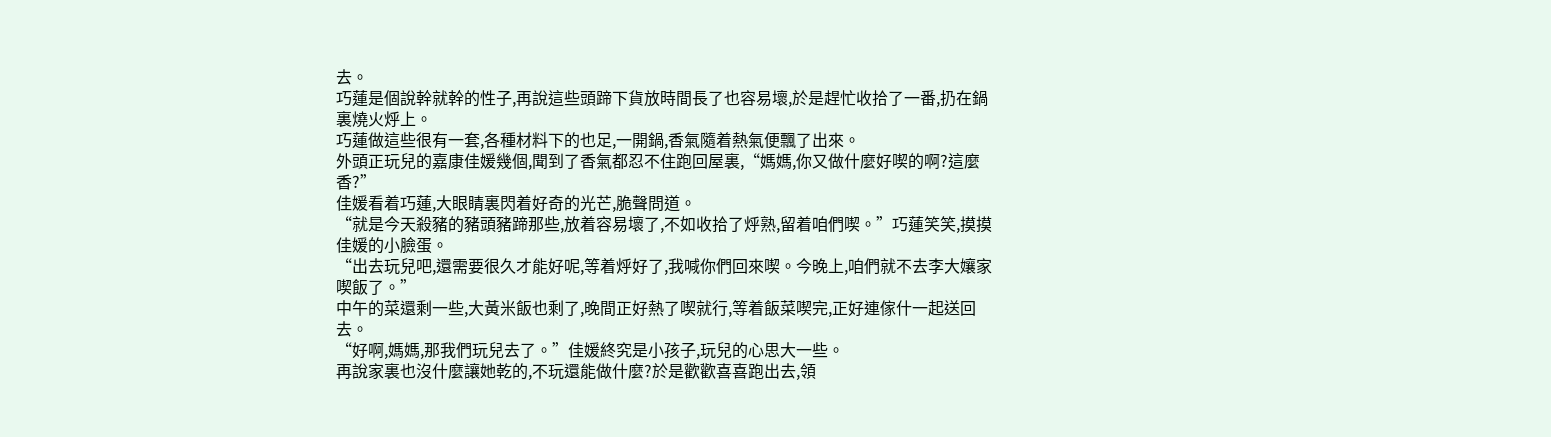去。
巧蓮是個說幹就幹的性子,再說這些頭蹄下貨放時間長了也容易壞,於是趕忙收拾了一番,扔在鍋裏燒火烀上。
巧蓮做這些很有一套,各種材料下的也足,一開鍋,香氣隨着熱氣便飄了出來。
外頭正玩兒的嘉康佳媛幾個,聞到了香氣都忍不住跑回屋裏,“媽媽,你又做什麼好喫的啊?這麼香?”
佳媛看着巧蓮,大眼睛裏閃着好奇的光芒,脆聲問道。
“就是今天殺豬的豬頭豬蹄那些,放着容易壞了,不如收拾了烀熟,留着咱們喫。”巧蓮笑笑,摸摸佳媛的小臉蛋。
“出去玩兒吧,還需要很久才能好呢,等着烀好了,我喊你們回來喫。今晚上,咱們就不去李大孃家喫飯了。”
中午的菜還剩一些,大黃米飯也剩了,晚間正好熱了喫就行,等着飯菜喫完,正好連傢什一起送回去。
“好啊,媽媽,那我們玩兒去了。”佳媛終究是小孩子,玩兒的心思大一些。
再說家裏也沒什麼讓她乾的,不玩還能做什麼?於是歡歡喜喜跑出去,領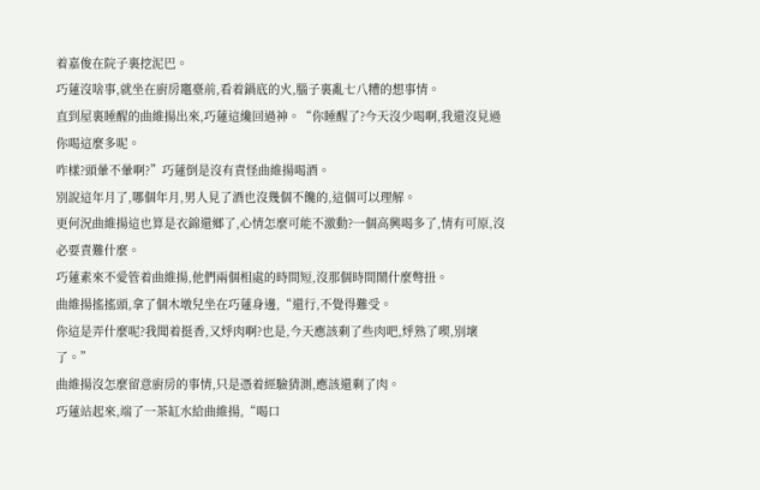着嘉俊在院子裏挖泥巴。
巧蓮沒啥事,就坐在廚房竈臺前,看着鍋底的火,腦子裏亂七八糟的想事情。
直到屋裏睡醒的曲維揚出來,巧蓮這纔回過神。“你睡醒了?今天沒少喝啊,我還沒見過你喝這麼多呢。
咋樣?頭暈不暈啊?”巧蓮倒是沒有責怪曲維揚喝酒。
別說這年月了,哪個年月,男人見了酒也沒幾個不饞的,這個可以理解。
更何況曲維揚這也算是衣錦還鄉了,心情怎麼可能不激動?一個高興喝多了,情有可原,沒必要責難什麼。
巧蓮素來不愛管着曲維揚,他們兩個相處的時間短,沒那個時間鬧什麼彆扭。
曲維揚搖搖頭,拿了個木墩兒坐在巧蓮身邊,“還行,不覺得難受。
你這是弄什麼呢?我聞着挺香,又烀肉啊?也是,今天應該剩了些肉吧,烀熟了喫,別壞了。”
曲維揚沒怎麼留意廚房的事情,只是憑着經驗猜測,應該還剩了肉。
巧蓮站起來,端了一茶缸水給曲維揚,“喝口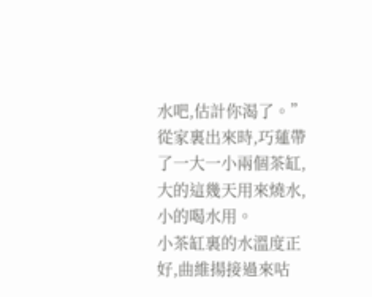水吧,估計你渴了。”
從家裏出來時,巧蓮帶了一大一小兩個茶缸,大的這幾天用來燒水,小的喝水用。
小茶缸裏的水溫度正好,曲維揚接過來咕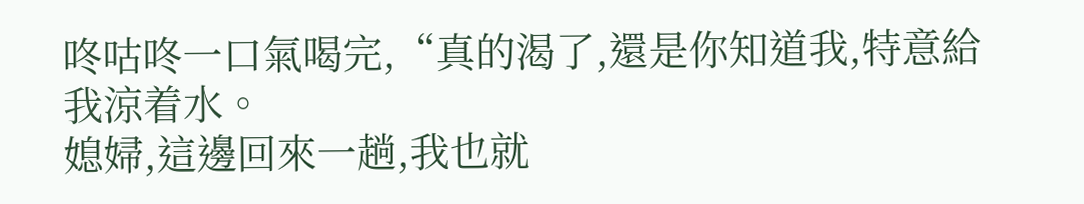咚咕咚一口氣喝完,“真的渴了,還是你知道我,特意給我涼着水。
媳婦,這邊回來一趟,我也就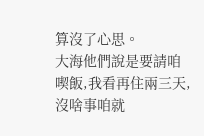算沒了心思。
大海他們說是要請咱喫飯,我看再住兩三天,沒啥事咱就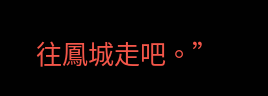往鳳城走吧。”